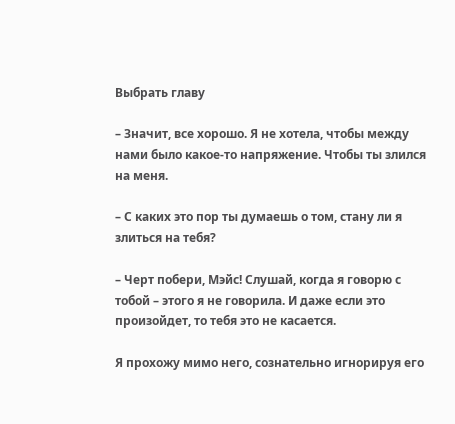Выбрать главу

– Значит, все хорошо. Я не хотела, чтобы между нами было какое-то напряжение. Чтобы ты злился на меня.

– С каких это пор ты думаешь о том, стану ли я злиться на тебя?

– Черт побери, Мэйс! Слушай, когда я говорю с тобой – этого я не говорила. И даже если это произойдет, то тебя это не касается.

Я прохожу мимо него, сознательно игнорируя его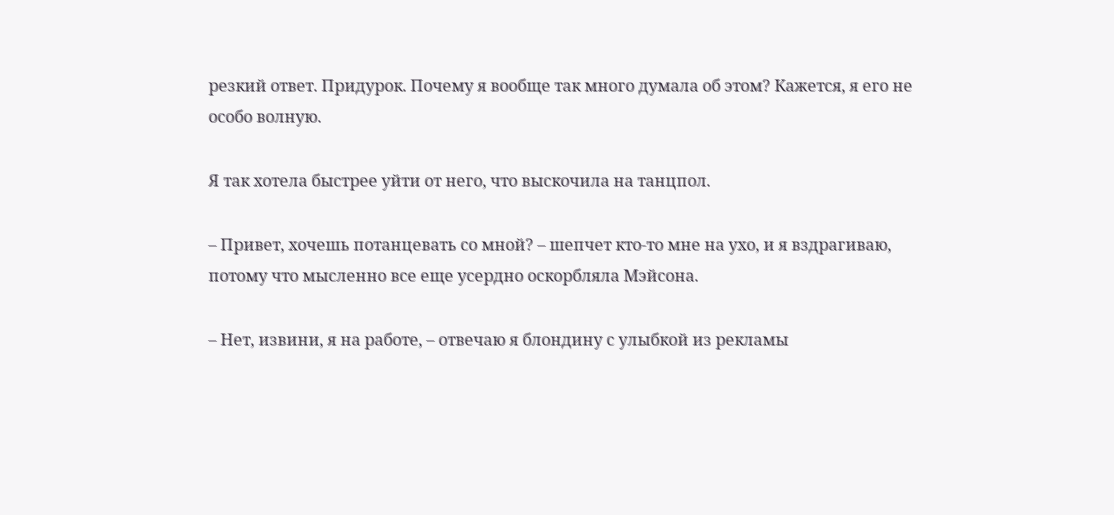резкий ответ. Придурок. Почему я вообще так много думала об этом? Кажется, я его не особо волную.

Я так хотела быстрее уйти от него, что выскочила на танцпол.

– Привет, хочешь потанцевать со мной? – шепчет кто-то мне на ухо, и я вздрагиваю, потому что мысленно все еще усердно оскорбляла Мэйсона.

– Нет, извини, я на работе, – отвечаю я блондину с улыбкой из рекламы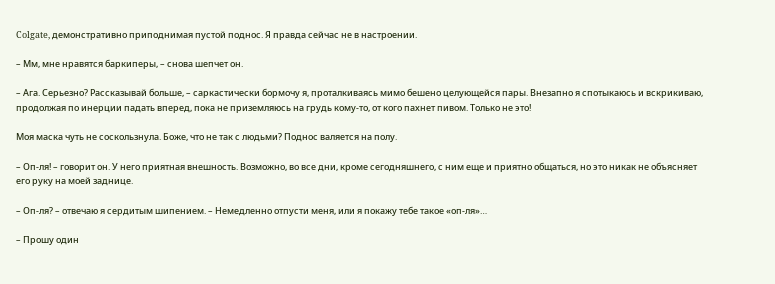Colgate, демонстративно приподнимая пустой поднос. Я правда сейчас не в настроении.

– Мм, мне нравятся баркиперы, – снова шепчет он.

– Ага. Серьезно? Рассказывай больше, – саркастически бормочу я, проталкиваясь мимо бешено целующейся пары. Внезапно я спотыкаюсь и вскрикиваю, продолжая по инерции падать вперед, пока не приземляюсь на грудь кому-то, от кого пахнет пивом. Только не это!

Моя маска чуть не соскользнула. Боже, что не так с людьми? Поднос валяется на полу.

– Оп-ля! – говорит он. У него приятная внешность. Возможно, во все дни, кроме сегодняшнего, с ним еще и приятно общаться, но это никак не объясняет его руку на моей заднице.

– Оп-ля? – отвечаю я сердитым шипением. – Немедленно отпусти меня, или я покажу тебе такое «оп-ля»…

– Прошу один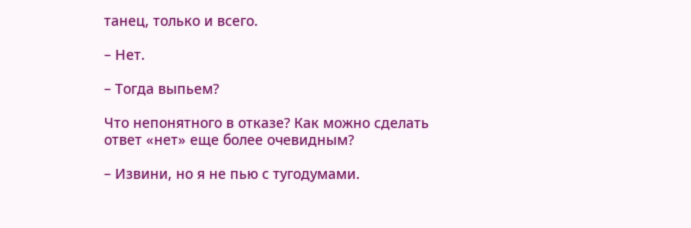танец, только и всего.

– Нет.

– Тогда выпьем?

Что непонятного в отказе? Как можно сделать ответ «нет» еще более очевидным?

– Извини, но я не пью с тугодумами.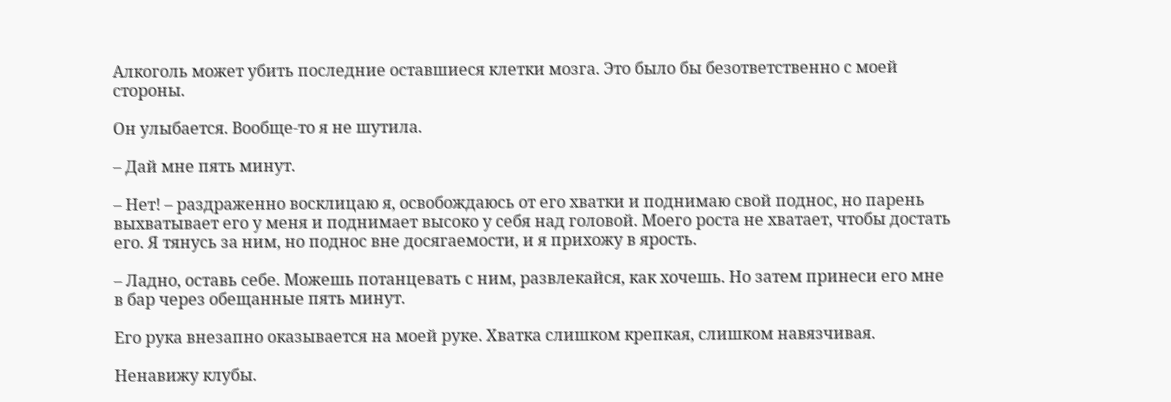Алкоголь может убить последние оставшиеся клетки мозга. Это было бы безответственно с моей стороны.

Он улыбается. Вообще-то я не шутила.

– Дай мне пять минут.

– Нет! – раздраженно восклицаю я, освобождаюсь от его хватки и поднимаю свой поднос, но парень выхватывает его у меня и поднимает высоко у себя над головой. Моего роста не хватает, чтобы достать его. Я тянусь за ним, но поднос вне досягаемости, и я прихожу в ярость.

– Ладно, оставь себе. Можешь потанцевать с ним, развлекайся, как хочешь. Но затем принеси его мне в бар через обещанные пять минут.

Его рука внезапно оказывается на моей руке. Хватка слишком крепкая, слишком навязчивая.

Ненавижу клубы.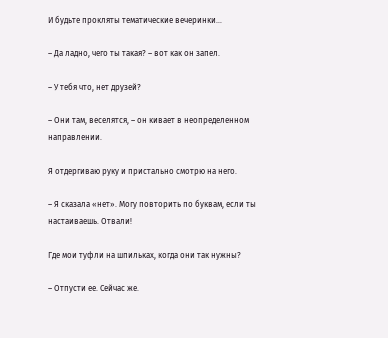И будьте прокляты тематические вечеринки…

– Да ладно, чего ты такая? – вот как он запел.

– У тебя что, нет друзей?

– Они там, веселятся, – он кивает в неопределенном направлении.

Я отдергиваю руку и пристально смотрю на него.

– Я сказала «нет». Могу повторить по буквам, если ты настаиваешь. Отвали!

Где мои туфли на шпильках, когда они так нужны?

– Отпусти ее. Сейчас же.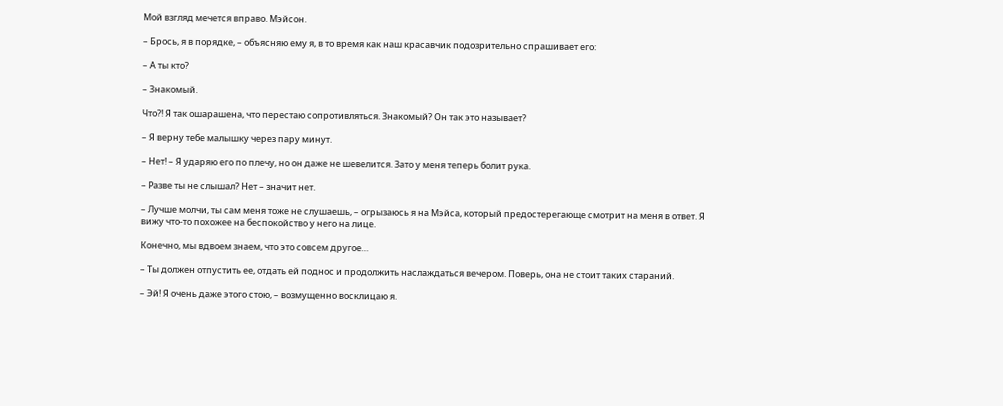Мой взгляд мечется вправо. Мэйсон.

– Брось, я в порядке, – объясняю ему я, в то время как наш красавчик подозрительно спрашивает его:

– А ты кто?

– Знакомый.

Что?! Я так ошарашена, что перестаю сопротивляться. Знакомый? Он так это называет?

– Я верну тебе малышку через пару минут.

– Нет! – Я ударяю его по плечу, но он даже не шевелится. Зато у меня теперь болит рука.

– Разве ты не слышал? Нет – значит нет.

– Лучше молчи, ты сам меня тоже не слушаешь, – огрызаюсь я на Мэйса, который предостерегающе смотрит на меня в ответ. Я вижу что-то похожее на беспокойство у него на лице.

Конечно, мы вдвоем знаем, что это совсем другое…

– Ты должен отпустить ее, отдать ей поднос и продолжить наслаждаться вечером. Поверь, она не стоит таких стараний.

– Эй! Я очень даже этого стою, – возмущенно восклицаю я.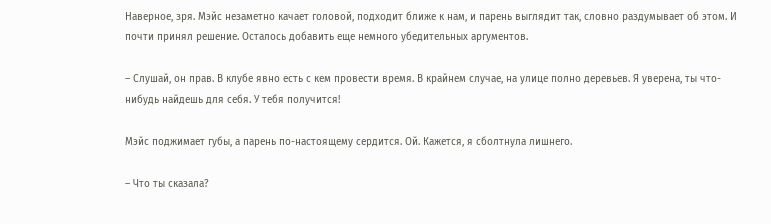Наверное, зря. Мэйс незаметно качает головой, подходит ближе к нам, и парень выглядит так, словно раздумывает об этом. И почти принял решение. Осталось добавить еще немного убедительных аргументов.

– Слушай, он прав. В клубе явно есть с кем провести время. В крайнем случае, на улице полно деревьев. Я уверена, ты что-нибудь найдешь для себя. У тебя получится!

Мэйс поджимает губы, а парень по-настоящему сердится. Ой. Кажется, я сболтнула лишнего.

– Что ты сказала?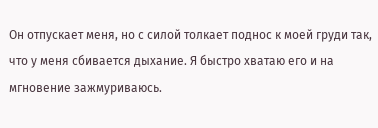Он отпускает меня, но с силой толкает поднос к моей груди так, что у меня сбивается дыхание. Я быстро хватаю его и на мгновение зажмуриваюсь.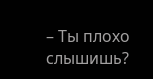– Ты плохо слышишь?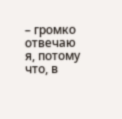– громко отвечаю я, потому что, в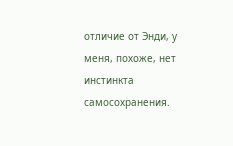отличие от Энди, у меня, похоже, нет инстинкта самосохранения.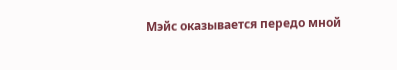Мэйс оказывается передо мной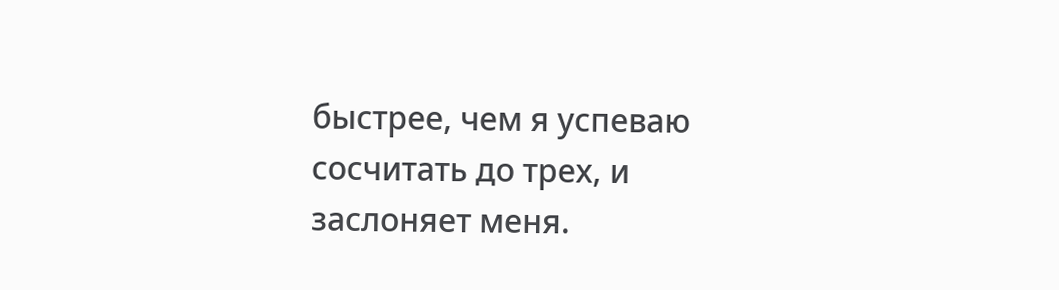быстрее, чем я успеваю сосчитать до трех, и заслоняет меня.